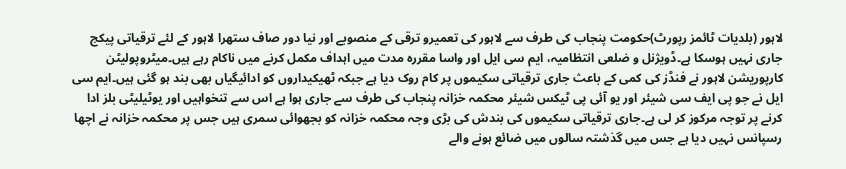لاہور (بلدیات ٹائمز رپورٹ)حکومت پنجاب کی طرف سے لاہور کی تعمیرو ترقی کے منصوبے اور نیا دور صاف ستھرا لاہور کے لئے ترقیاتی پیکج جاری نہیں ہوسکا ہے۔ڈویژنل و ضلعی انتظامیہ، ایم سی ایل اور واسا مقررہ مدت میں اہداف مکمل کرنے میں ناکام رہے ہیں۔میٹروپولیٹن کارپوریشن لاہور نے فنڈز کی کمی کے باعث جاری ترقیاتی سکیموں پر کام روک دیا ہے جبکہ ٹھیکیداروں کو ادائیگیاں بھی بند ہو گئی ہیں۔ایم سی ایل نے جو پی ایف سی شیئر اور یو آئی پی ٹیکس شیئر محکمہ خزانہ پنجاب کی طرف سے جاری ہوا ہے اس سے تنخواہیں اور یوٹیلیٹی بلز ادا کرنے پر توجہ مرکوز کر لی ہے۔جاری ترقیاتی سکیموں کی بندش کی بڑی وجہ محکمہ خزانہ کو بجھوائی سمری ہیں جس پر محکمہ خزانہ نے اچھا رسپانس نہیں دیا ہے جس میں گذشتہ سالوں میں ضائع ہونے والے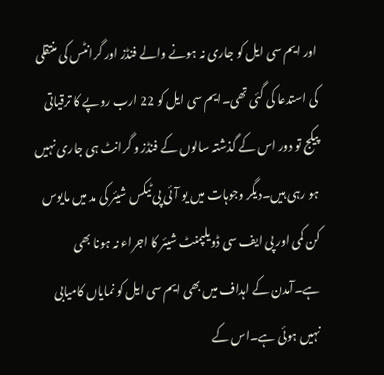اور ایم سی ایل کو جاری نہ ہونے والے فنڈز اور گرانٹس کی منتقلی کی استدعا کی گئی تھی۔ایم سی ایل کو 22 ارب روپے کا ترقیاتی پیکج تو دور اس کے گذشتہ سالوں کے فنڈز و گرانٹ ہی جاری نہیں ہو رہی ہیں۔دیگر وجوہات میں یو آئی پی ٹیکس شیئر کی مد میں مایوس کن کمی اور پی ایف سی ڈویلپمنٹ شیئر کا اجراء نہ ہونا بھی ہے۔آمدن کے اہداف میں بھی ایم سی ایل کو نمایاں کامیابی نہیں ہوئی ہے۔اس کے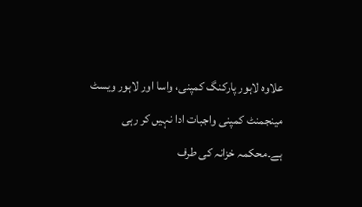علاوہ لاہور پارکنگ کمپنی، واسا اور لاہور ویسٹ مینجمنٹ کمپنی واجبات ادا نہیں کر رہی ہے۔محکمہ خزانہ کی طرف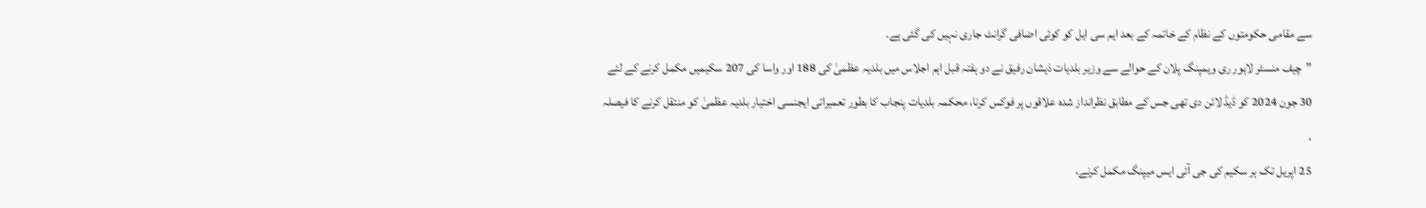سے مقامی حکومتوں کے نظام کے خاتمہ کے بعد ایم سی ایل کو کوئی اضافی گرانٹ جاری نہیں کی گئی ہے۔
”چیف منسٹر لاہور ری ویمپنگ پلان کے حوالے سے وزیر بلدیات ذیشان رفیق نے دو ہفتہ قبل اہم اجلاس میں بلدیہ عظمیٰ کی 188 اور واسا کی 207 سکیمیں مکمل کرنے کے لئے 30 جون 2024 کو ڈیڈ لائن دی تھی جس کے مطابق نظرانداز شدہ علاقوں پر فوکس کرنا، محکمہ بلدیات پنجاب کا بطور تعمیراتی ایجنسی اختیار بلدیہ عظمیٰ کو منتقل کرنے کا فیصلہ ،
25 اپریل تک ہر سکیم کی جی آئی ایس میپنگ مکمل کرنے،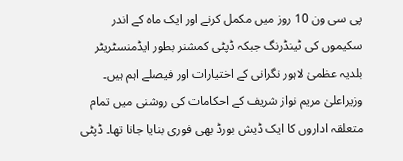پی سی ون 10 روز میں مکمل کرنے اور ایک ماہ کے اندر سکیموں کی ٹینڈرنگ جبکہ ڈپٹی کمشنر بطور ایڈمنسٹریٹر بلدیہ عظمیٰ لاہور نگرانی کے اختیارات اور فیصلے اہم ہیں۔ وزیراعلیٰ مریم نواز شریف کے احکامات کی روشنی میں تمام متعلقہ اداروں کا ایک ڈیش بورڈ بھی فوری بنایا جانا تھا۔ ڈپٹی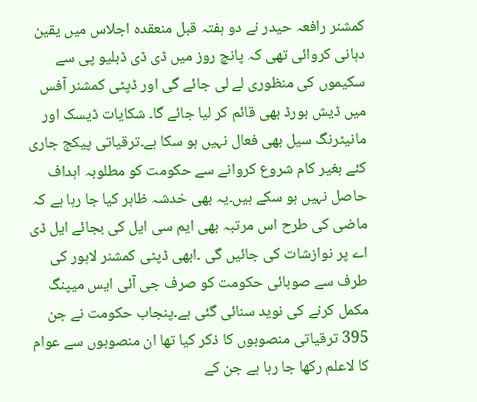کمشنر رافعہ حیدر نے دو ہفتہ قبل منعقدہ اجلاس میں یقین دہانی کروائی تھی کہ پانچ روز میں ڈی ڈی ڈبلیو پی سے سکیموں کی منظوری لے لی جائے گی اور ڈپٹی کمشنر آفس میں ڈیش بورڈ بھی قائم کر لیا جائے گا۔ شکایات ڈیسک اور مانیٹرنگ سیل بھی فعال نہیں ہو سکا ہے۔ترقیاتی پیکج جاری کئے بغیر کام شروع کروانے سے حکومت کو مطلوبہ اہداف حاصل نہیں ہو سکے ہیں۔یہ بھی خدشہ ظاہر کیا جا رہا ہے کہ ماضی کی طرح اس مرتبہ بھی ایم سی ایل کی بجائے ایل ڈی اے پر نوازشات کی جائیں گی ۔ابھی ڈپٹی کمشنر لاہور کی طرف سے صوبائی حکومت کو صرف جی آئی ایس میپنگ مکمل کرنے کی نوید سنائی گئی ہے۔پنجاب حکومت نے جن 395 ترقیاتی منصوبوں کا ذکر کیا تھا ان منصوبوں سے عوام کا لاعلم رکھا جا رہا ہے جن کے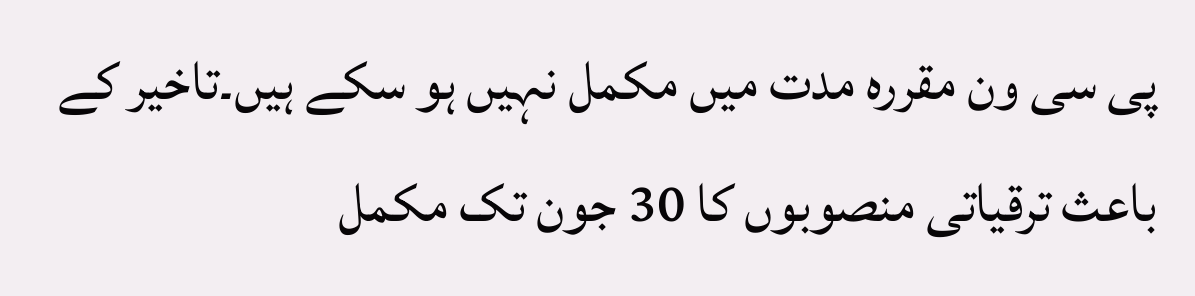پی سی ون مقررہ مدت میں مکمل نہیں ہو سکے ہیں۔تاخیر کے باعث ترقیاتی منصوبوں کا 30 جون تک مکمل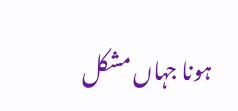ہونا جہاں مشکل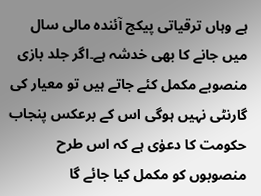ہے وہاں ترقیاتی پیکج آئندہ مالی سال میں جانے کا بھی خدشہ ہے۔اگر جلد بازی منصوبے مکمل کئے جاتے ہیں تو معیار کی گارنٹی نہیں ہوگی اس کے برعکس پنجاب حکومت کا دعوٰی ہے کہ اس طرح منصوبوں کو مکمل کیا جائے گا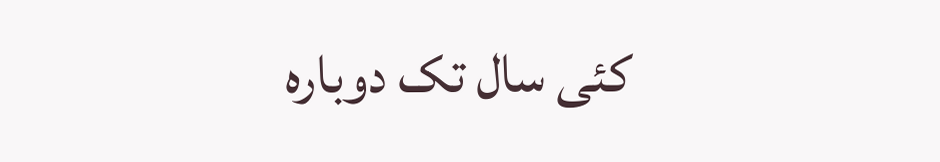کئی سال تک دوبارہ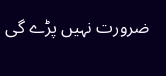ضرورت نہیں پڑے گی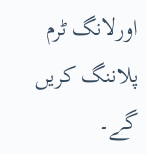اورلانگ ٹرم پلاننگ کریں گے۔